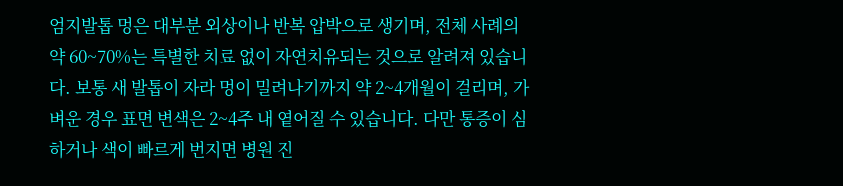엄지발톱 멍은 대부분 외상이나 반복 압박으로 생기며, 전체 사례의 약 60~70%는 특별한 치료 없이 자연치유되는 것으로 알려져 있습니다. 보통 새 발톱이 자라 멍이 밀려나기까지 약 2~4개월이 걸리며, 가벼운 경우 표면 변색은 2~4주 내 옅어질 수 있습니다. 다만 통증이 심하거나 색이 빠르게 번지면 병원 진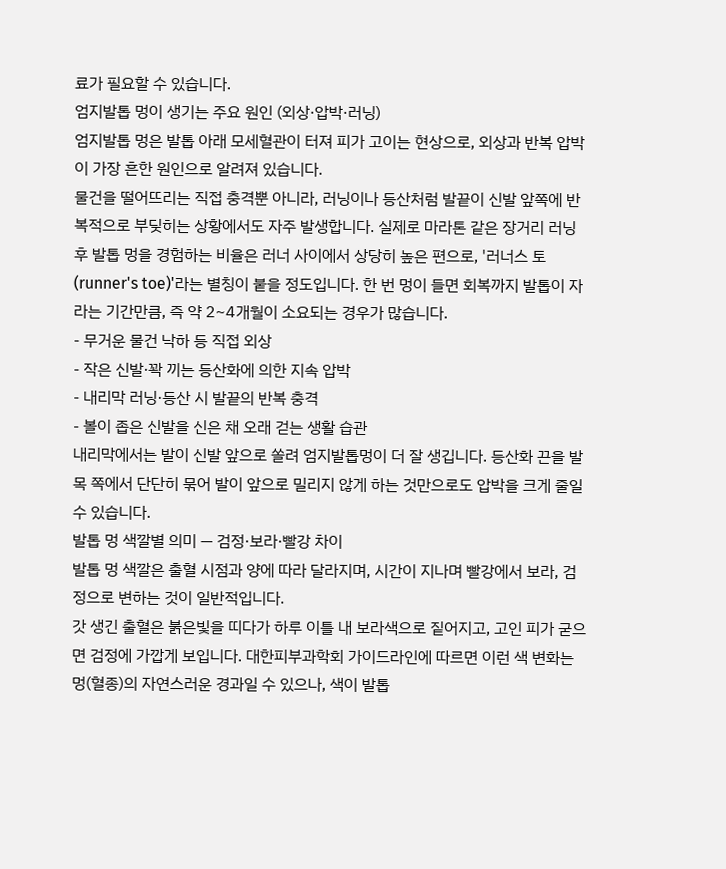료가 필요할 수 있습니다.
엄지발톱 멍이 생기는 주요 원인 (외상·압박·러닝)
엄지발톱 멍은 발톱 아래 모세혈관이 터져 피가 고이는 현상으로, 외상과 반복 압박이 가장 흔한 원인으로 알려져 있습니다.
물건을 떨어뜨리는 직접 충격뿐 아니라, 러닝이나 등산처럼 발끝이 신발 앞쪽에 반복적으로 부딪히는 상황에서도 자주 발생합니다. 실제로 마라톤 같은 장거리 러닝 후 발톱 멍을 경험하는 비율은 러너 사이에서 상당히 높은 편으로, '러너스 토(runner's toe)'라는 별칭이 붙을 정도입니다. 한 번 멍이 들면 회복까지 발톱이 자라는 기간만큼, 즉 약 2~4개월이 소요되는 경우가 많습니다.
- 무거운 물건 낙하 등 직접 외상
- 작은 신발·꽉 끼는 등산화에 의한 지속 압박
- 내리막 러닝·등산 시 발끝의 반복 충격
- 볼이 좁은 신발을 신은 채 오래 걷는 생활 습관
내리막에서는 발이 신발 앞으로 쏠려 엄지발톱멍이 더 잘 생깁니다. 등산화 끈을 발목 쪽에서 단단히 묶어 발이 앞으로 밀리지 않게 하는 것만으로도 압박을 크게 줄일 수 있습니다.
발톱 멍 색깔별 의미 — 검정·보라·빨강 차이
발톱 멍 색깔은 출혈 시점과 양에 따라 달라지며, 시간이 지나며 빨강에서 보라, 검정으로 변하는 것이 일반적입니다.
갓 생긴 출혈은 붉은빛을 띠다가 하루 이틀 내 보라색으로 짙어지고, 고인 피가 굳으면 검정에 가깝게 보입니다. 대한피부과학회 가이드라인에 따르면 이런 색 변화는 멍(혈종)의 자연스러운 경과일 수 있으나, 색이 발톱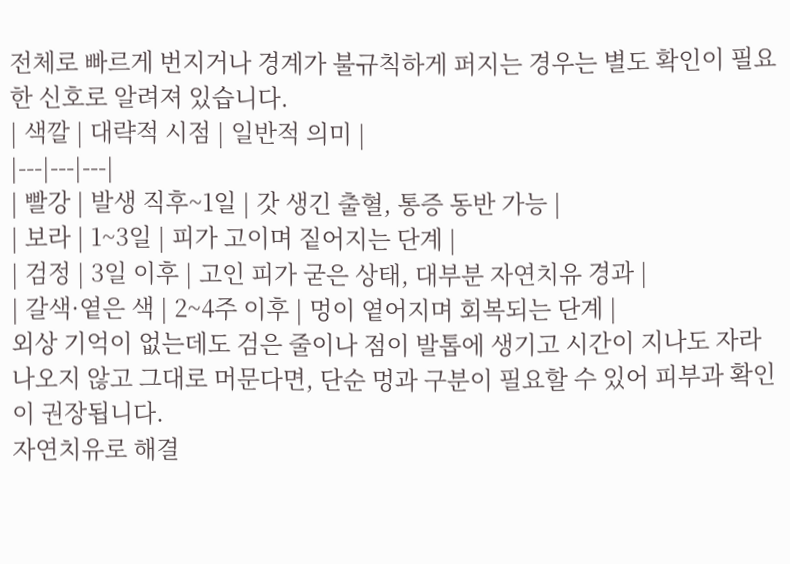전체로 빠르게 번지거나 경계가 불규칙하게 퍼지는 경우는 별도 확인이 필요한 신호로 알려져 있습니다.
| 색깔 | 대략적 시점 | 일반적 의미 |
|---|---|---|
| 빨강 | 발생 직후~1일 | 갓 생긴 출혈, 통증 동반 가능 |
| 보라 | 1~3일 | 피가 고이며 짙어지는 단계 |
| 검정 | 3일 이후 | 고인 피가 굳은 상태, 대부분 자연치유 경과 |
| 갈색·옅은 색 | 2~4주 이후 | 멍이 옅어지며 회복되는 단계 |
외상 기억이 없는데도 검은 줄이나 점이 발톱에 생기고 시간이 지나도 자라 나오지 않고 그대로 머문다면, 단순 멍과 구분이 필요할 수 있어 피부과 확인이 권장됩니다.
자연치유로 해결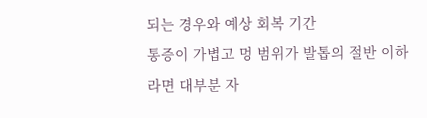되는 경우와 예상 회복 기간
통증이 가볍고 멍 범위가 발톱의 절반 이하라면 대부분 자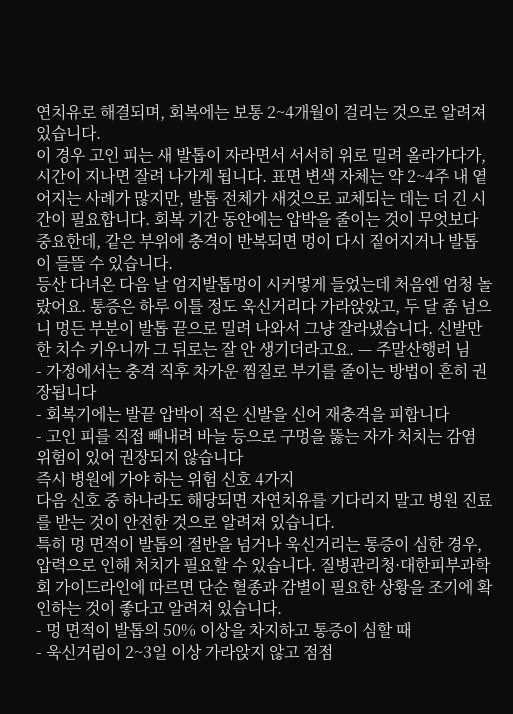연치유로 해결되며, 회복에는 보통 2~4개월이 걸리는 것으로 알려져 있습니다.
이 경우 고인 피는 새 발톱이 자라면서 서서히 위로 밀려 올라가다가, 시간이 지나면 잘려 나가게 됩니다. 표면 변색 자체는 약 2~4주 내 옅어지는 사례가 많지만, 발톱 전체가 새것으로 교체되는 데는 더 긴 시간이 필요합니다. 회복 기간 동안에는 압박을 줄이는 것이 무엇보다 중요한데, 같은 부위에 충격이 반복되면 멍이 다시 짙어지거나 발톱이 들뜰 수 있습니다.
등산 다녀온 다음 날 엄지발톱멍이 시커멓게 들었는데 처음엔 엄청 놀랐어요. 통증은 하루 이틀 정도 욱신거리다 가라앉았고, 두 달 좀 넘으니 멍든 부분이 발톱 끝으로 밀려 나와서 그냥 잘라냈습니다. 신발만 한 치수 키우니까 그 뒤로는 잘 안 생기더라고요. — 주말산행러 님
- 가정에서는 충격 직후 차가운 찜질로 부기를 줄이는 방법이 흔히 권장됩니다
- 회복기에는 발끝 압박이 적은 신발을 신어 재충격을 피합니다
- 고인 피를 직접 빼내려 바늘 등으로 구멍을 뚫는 자가 처치는 감염 위험이 있어 권장되지 않습니다
즉시 병원에 가야 하는 위험 신호 4가지
다음 신호 중 하나라도 해당되면 자연치유를 기다리지 말고 병원 진료를 받는 것이 안전한 것으로 알려져 있습니다.
특히 멍 면적이 발톱의 절반을 넘거나 욱신거리는 통증이 심한 경우, 압력으로 인해 처치가 필요할 수 있습니다. 질병관리청·대한피부과학회 가이드라인에 따르면 단순 혈종과 감별이 필요한 상황을 조기에 확인하는 것이 좋다고 알려져 있습니다.
- 멍 면적이 발톱의 50% 이상을 차지하고 통증이 심할 때
- 욱신거림이 2~3일 이상 가라앉지 않고 점점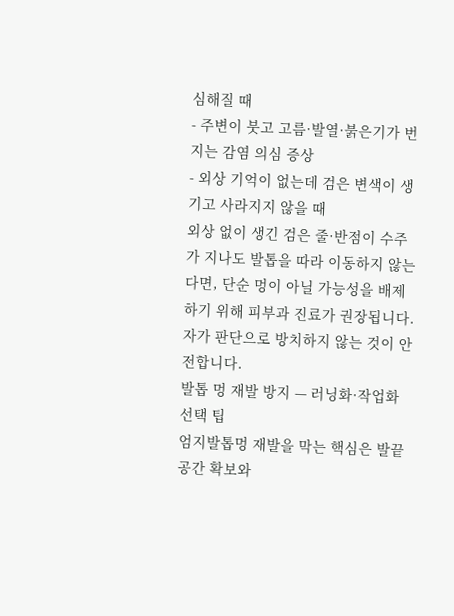심해질 때
- 주변이 붓고 고름·발열·붉은기가 번지는 감염 의심 증상
- 외상 기억이 없는데 검은 변색이 생기고 사라지지 않을 때
외상 없이 생긴 검은 줄·반점이 수주가 지나도 발톱을 따라 이동하지 않는다면, 단순 멍이 아닐 가능성을 배제하기 위해 피부과 진료가 권장됩니다. 자가 판단으로 방치하지 않는 것이 안전합니다.
발톱 멍 재발 방지 — 러닝화·작업화 선택 팁
엄지발톱멍 재발을 막는 핵심은 발끝 공간 확보와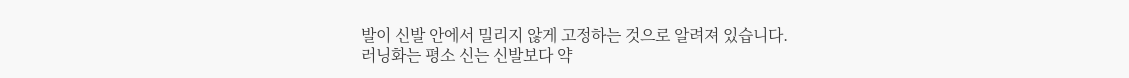발이 신발 안에서 밀리지 않게 고정하는 것으로 알려져 있습니다.
러닝화는 평소 신는 신발보다 약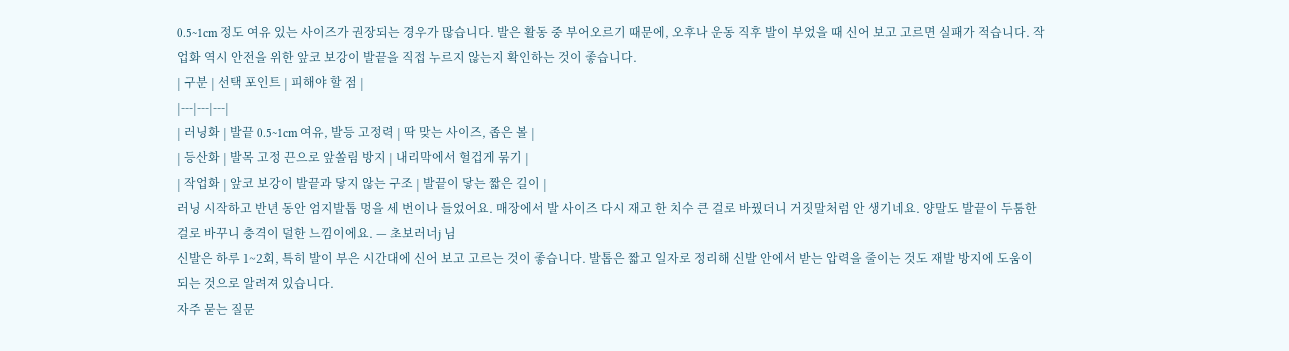0.5~1cm 정도 여유 있는 사이즈가 권장되는 경우가 많습니다. 발은 활동 중 부어오르기 때문에, 오후나 운동 직후 발이 부었을 때 신어 보고 고르면 실패가 적습니다. 작업화 역시 안전을 위한 앞코 보강이 발끝을 직접 누르지 않는지 확인하는 것이 좋습니다.
| 구분 | 선택 포인트 | 피해야 할 점 |
|---|---|---|
| 러닝화 | 발끝 0.5~1cm 여유, 발등 고정력 | 딱 맞는 사이즈, 좁은 볼 |
| 등산화 | 발목 고정 끈으로 앞쏠림 방지 | 내리막에서 헐겁게 묶기 |
| 작업화 | 앞코 보강이 발끝과 닿지 않는 구조 | 발끝이 닿는 짧은 길이 |
러닝 시작하고 반년 동안 엄지발톱 멍을 세 번이나 들었어요. 매장에서 발 사이즈 다시 재고 한 치수 큰 걸로 바꿨더니 거짓말처럼 안 생기네요. 양말도 발끝이 두툼한 걸로 바꾸니 충격이 덜한 느낌이에요. — 초보러너j 님
신발은 하루 1~2회, 특히 발이 부은 시간대에 신어 보고 고르는 것이 좋습니다. 발톱은 짧고 일자로 정리해 신발 안에서 받는 압력을 줄이는 것도 재발 방지에 도움이 되는 것으로 알려져 있습니다.
자주 묻는 질문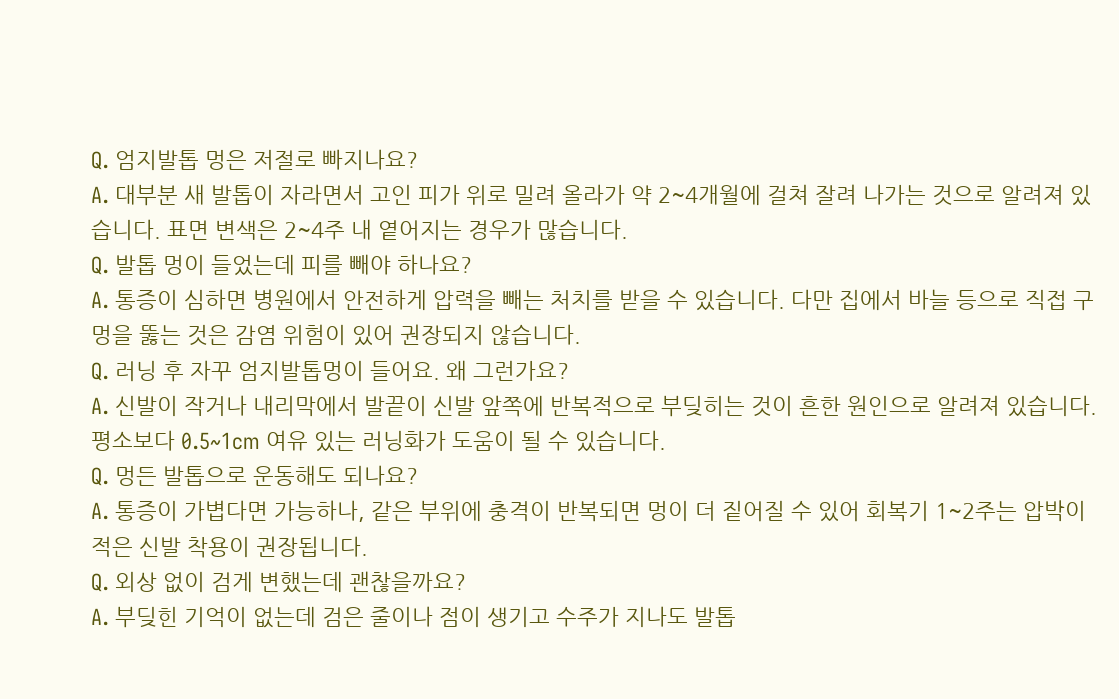Q. 엄지발톱 멍은 저절로 빠지나요?
A. 대부분 새 발톱이 자라면서 고인 피가 위로 밀려 올라가 약 2~4개월에 걸쳐 잘려 나가는 것으로 알려져 있습니다. 표면 변색은 2~4주 내 옅어지는 경우가 많습니다.
Q. 발톱 멍이 들었는데 피를 빼야 하나요?
A. 통증이 심하면 병원에서 안전하게 압력을 빼는 처치를 받을 수 있습니다. 다만 집에서 바늘 등으로 직접 구멍을 뚫는 것은 감염 위험이 있어 권장되지 않습니다.
Q. 러닝 후 자꾸 엄지발톱멍이 들어요. 왜 그런가요?
A. 신발이 작거나 내리막에서 발끝이 신발 앞쪽에 반복적으로 부딪히는 것이 흔한 원인으로 알려져 있습니다. 평소보다 0.5~1cm 여유 있는 러닝화가 도움이 될 수 있습니다.
Q. 멍든 발톱으로 운동해도 되나요?
A. 통증이 가볍다면 가능하나, 같은 부위에 충격이 반복되면 멍이 더 짙어질 수 있어 회복기 1~2주는 압박이 적은 신발 착용이 권장됩니다.
Q. 외상 없이 검게 변했는데 괜찮을까요?
A. 부딪힌 기억이 없는데 검은 줄이나 점이 생기고 수주가 지나도 발톱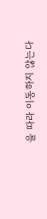을 따라 이동하지 않는다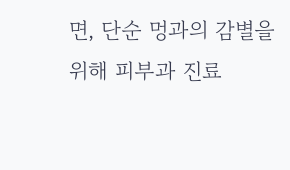면, 단순 멍과의 감별을 위해 피부과 진료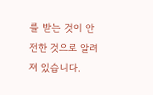를 받는 것이 안전한 것으로 알려져 있습니다.